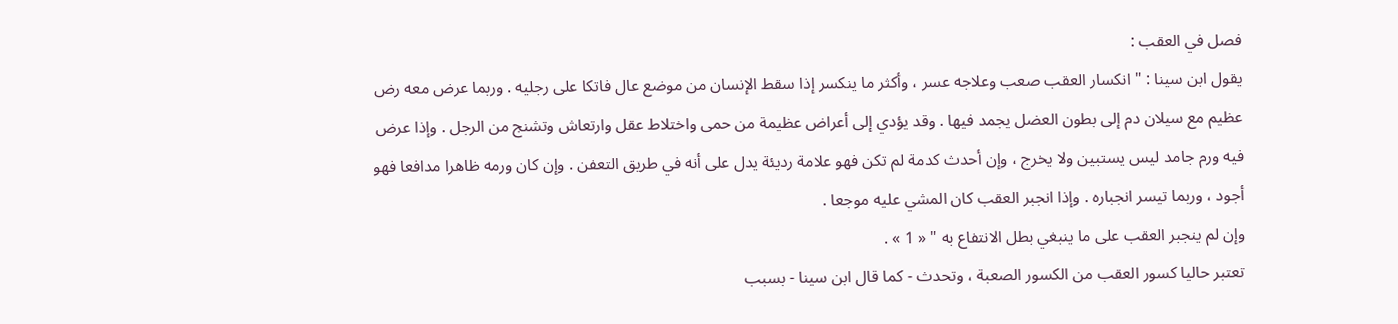فصل في العقب :
يقول ابن سينا : " انكسار العقب صعب وعلاجه عسر ، وأكثر ما ينكسر إذا سقط الإنسان من موضع عال فاتكا على رجليه . وربما عرض معه رض عظيم مع سيلان دم إلى بطون العضل يجمد فيها . وقد يؤدي إلى أعراض عظيمة من حمى واختلاط عقل وارتعاش وتشنج من الرجل . وإذا عرض فيه ورم جامد ليس يستبين ولا يخرج ، وإن أحدث كدمة لم تكن فهو علامة رديئة يدل على أنه في طريق التعفن . وإن كان ورمه ظاهرا مدافعا فهو أجود ، وربما تيسر انجباره . وإذا انجبر العقب كان المشي عليه موجعا .
وإن لم ينجبر العقب على ما ينبغي بطل الانتفاع به " « 1 » .
تعتبر حاليا كسور العقب من الكسور الصعبة ، وتحدث - كما قال ابن سينا - بسبب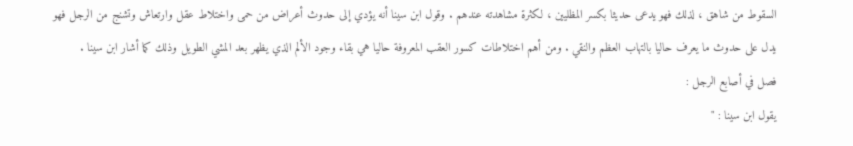السقوط من شاهق ، لذلك فهو يدعى حديثا بكسر المظليين ، لكثرة مشاهدته عندهم . وقول ابن سينا أنه يؤدي إلى حدوث أعراض من حمى واختلاط عقل وارتعاش وتشنج من الرجل فهو يدل على حدوث ما يعرف حاليا بالتهاب العظم والنقي . ومن أهم اختلاطات كسور العقب المعروفة حاليا هي بقاء وجود الألم الذي يظهر بعد المشي الطويل وذلك كما أشار ابن سينا .
فصل في أصابع الرجل :
يقول ابن سينا : "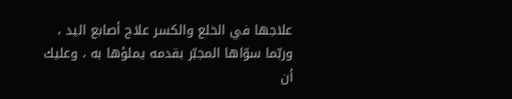علاجها في الخلع والكسر علاج أصابع اليد ، وربّما سوّاها المجبّر بقدمه يملؤها به ، وعليك أن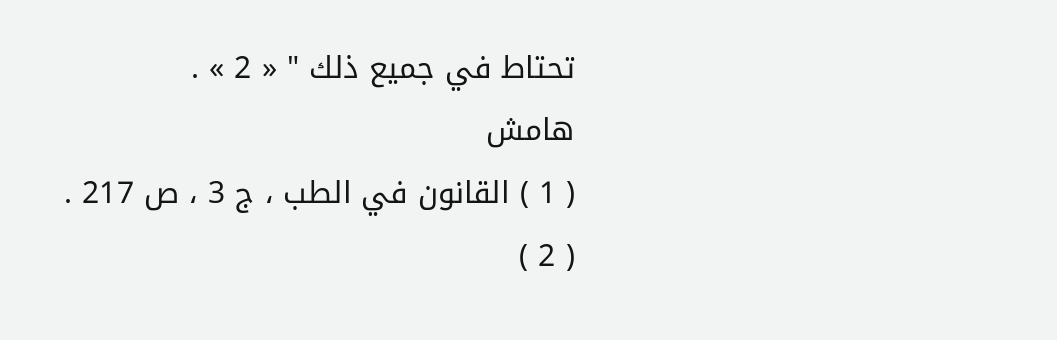تحتاط في جميع ذلك " « 2 » .
هامش
( 1 ) القانون في الطب ، ج 3 ، ص 217 .
( 2 )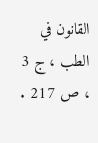القانون في الطب ، ج 3 ، ص 217 .